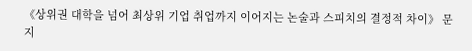《상위권 대학을 넘어 최상위 기업 취업까지 이어지는 논술과 스피치의 결정적 차이》 문지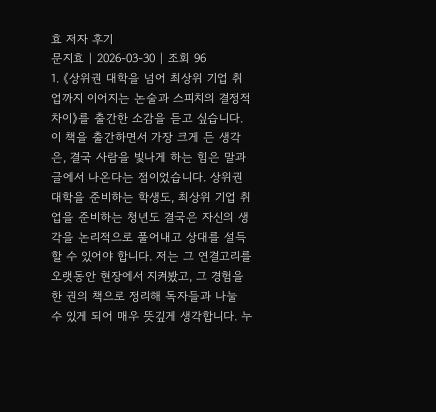효 저자 후기
문지효 | 2026-03-30 | 조회 96
1. 《상위권 대학을 넘어 최상위 기업 취업까지 이어지는 논술과 스피치의 결정적 차이》를 출간한 소감을 듣고 싶습니다.
이 책을 출간하면서 가장 크게 든 생각은, 결국 사람을 빛나게 하는 힘은 말과 글에서 나온다는 점이었습니다. 상위권 대학을 준비하는 학생도, 최상위 기업 취업을 준비하는 청년도 결국은 자신의 생각을 논리적으로 풀어내고 상대를 설득할 수 있어야 합니다. 저는 그 연결고리를 오랫동안 현장에서 지켜봤고, 그 경험을 한 권의 책으로 정리해 독자들과 나눌 수 있게 되어 매우 뜻깊게 생각합니다. 누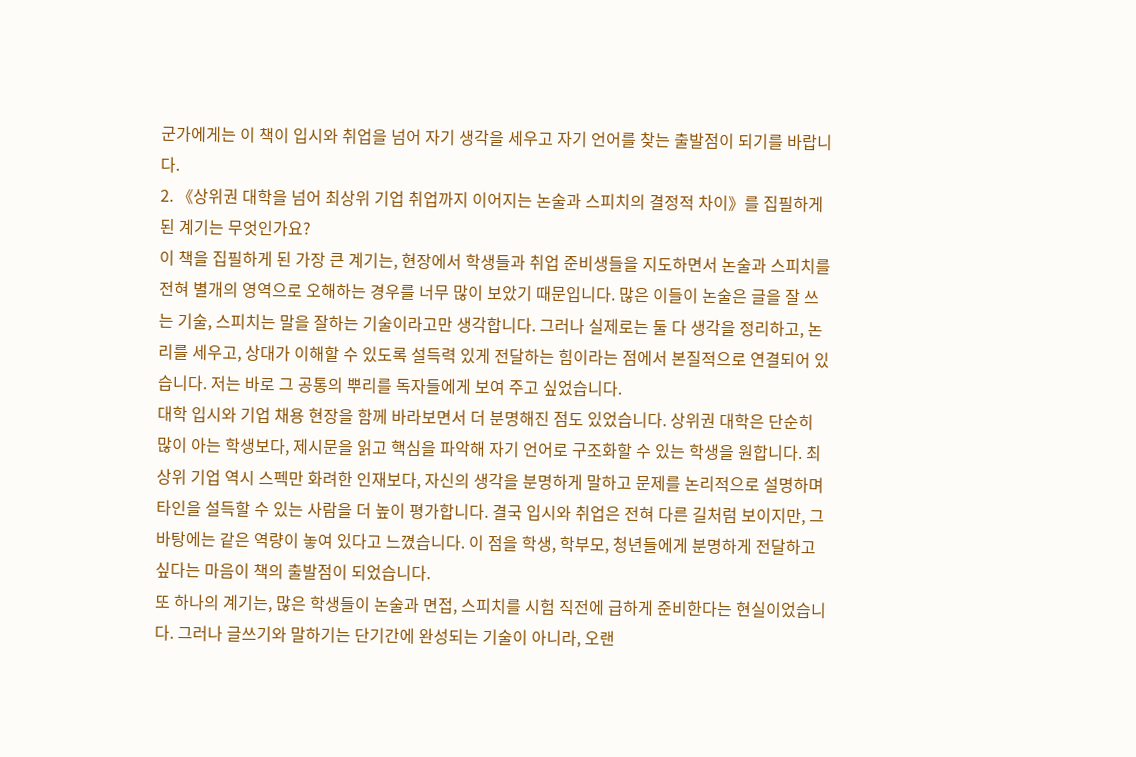군가에게는 이 책이 입시와 취업을 넘어 자기 생각을 세우고 자기 언어를 찾는 출발점이 되기를 바랍니다.
2. 《상위권 대학을 넘어 최상위 기업 취업까지 이어지는 논술과 스피치의 결정적 차이》를 집필하게 된 계기는 무엇인가요?
이 책을 집필하게 된 가장 큰 계기는, 현장에서 학생들과 취업 준비생들을 지도하면서 논술과 스피치를 전혀 별개의 영역으로 오해하는 경우를 너무 많이 보았기 때문입니다. 많은 이들이 논술은 글을 잘 쓰는 기술, 스피치는 말을 잘하는 기술이라고만 생각합니다. 그러나 실제로는 둘 다 생각을 정리하고, 논리를 세우고, 상대가 이해할 수 있도록 설득력 있게 전달하는 힘이라는 점에서 본질적으로 연결되어 있습니다. 저는 바로 그 공통의 뿌리를 독자들에게 보여 주고 싶었습니다.
대학 입시와 기업 채용 현장을 함께 바라보면서 더 분명해진 점도 있었습니다. 상위권 대학은 단순히 많이 아는 학생보다, 제시문을 읽고 핵심을 파악해 자기 언어로 구조화할 수 있는 학생을 원합니다. 최상위 기업 역시 스펙만 화려한 인재보다, 자신의 생각을 분명하게 말하고 문제를 논리적으로 설명하며 타인을 설득할 수 있는 사람을 더 높이 평가합니다. 결국 입시와 취업은 전혀 다른 길처럼 보이지만, 그 바탕에는 같은 역량이 놓여 있다고 느꼈습니다. 이 점을 학생, 학부모, 청년들에게 분명하게 전달하고 싶다는 마음이 책의 출발점이 되었습니다.
또 하나의 계기는, 많은 학생들이 논술과 면접, 스피치를 시험 직전에 급하게 준비한다는 현실이었습니다. 그러나 글쓰기와 말하기는 단기간에 완성되는 기술이 아니라, 오랜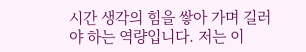시간 생각의 힘을 쌓아 가며 길러야 하는 역량입니다. 저는 이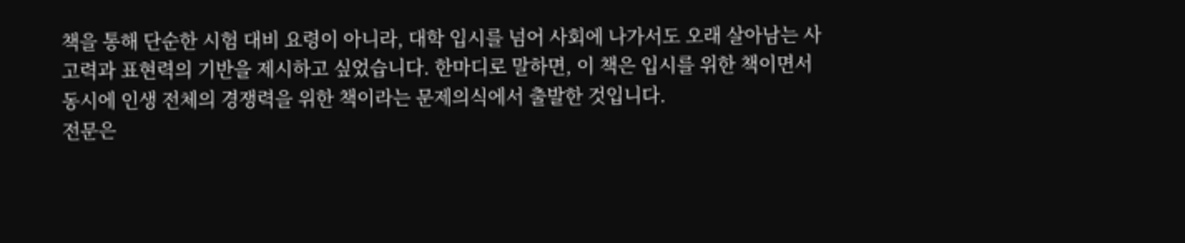책을 통해 단순한 시험 대비 요령이 아니라, 대학 입시를 넘어 사회에 나가서도 오래 살아남는 사고력과 표현력의 기반을 제시하고 싶었습니다. 한마디로 말하면, 이 책은 입시를 위한 책이면서 동시에 인생 전체의 경쟁력을 위한 책이라는 문제의식에서 출발한 것입니다.
전문은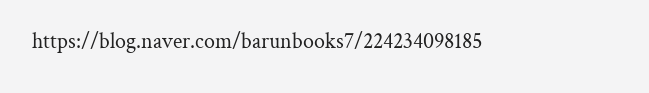https://blog.naver.com/barunbooks7/224234098185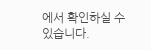에서 확인하실 수 있습니다.